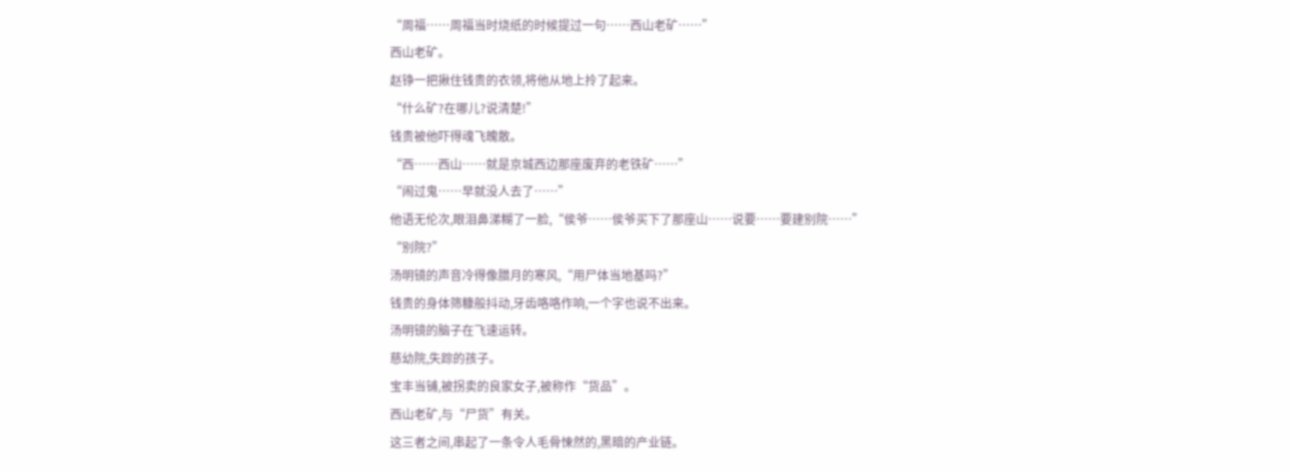“周福……周福当时烧纸的时候提过一句……西山老矿……”
西山老矿。
赵铮一把揪住钱贵的衣领,将他从地上拎了起来。
“什么矿?在哪儿?说清楚!”
钱贵被他吓得魂飞魄散。
“西……西山……就是京城西边那座废弃的老铁矿……”
“闹过鬼……早就没人去了……”
他语无伦次,眼泪鼻涕糊了一脸,“侯爷……侯爷买下了那座山……说要……要建别院……”
“别院?”
汤明镜的声音冷得像腊月的寒风,“用尸体当地基吗?”
钱贵的身体筛糠般抖动,牙齿咯咯作响,一个字也说不出来。
汤明镜的脑子在飞速运转。
慈幼院,失踪的孩子。
宝丰当铺,被拐卖的良家女子,被称作“货品”。
西山老矿,与“尸货”有关。
这三者之间,串起了一条令人毛骨悚然的,黑暗的产业链。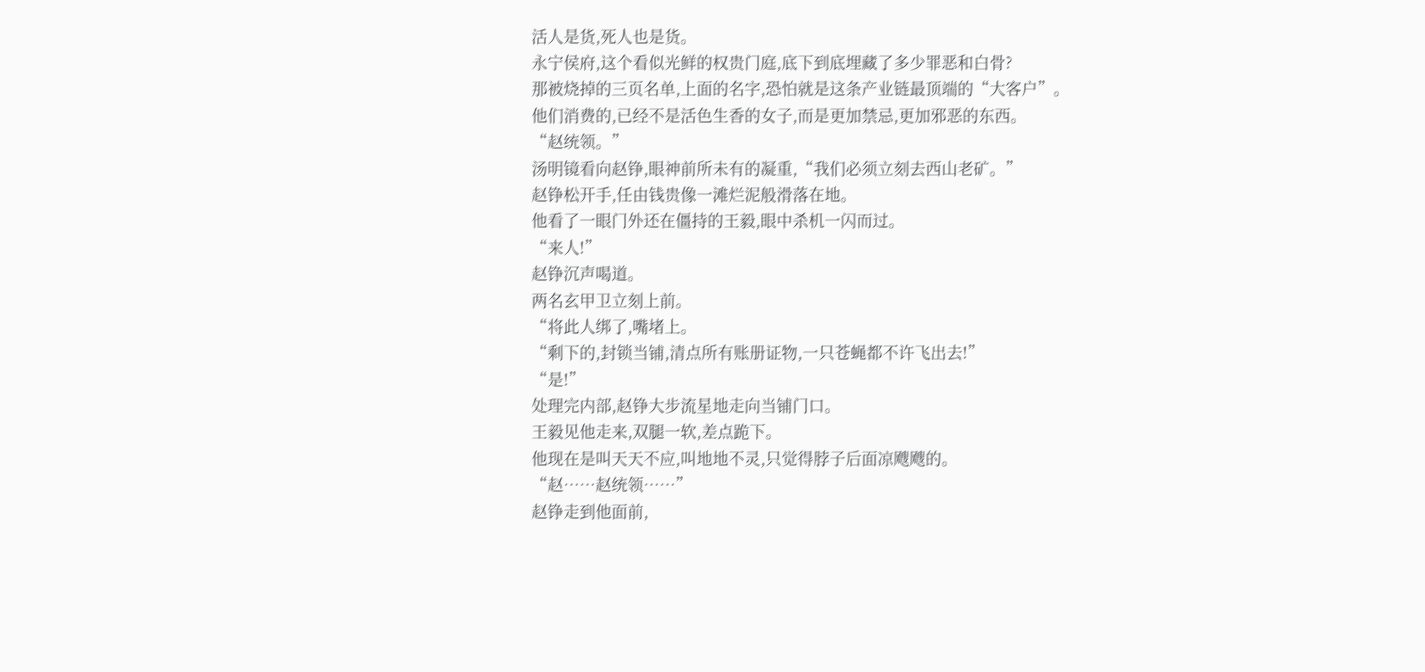活人是货,死人也是货。
永宁侯府,这个看似光鲜的权贵门庭,底下到底埋藏了多少罪恶和白骨?
那被烧掉的三页名单,上面的名字,恐怕就是这条产业链最顶端的“大客户”。
他们消费的,已经不是活色生香的女子,而是更加禁忌,更加邪恶的东西。
“赵统领。”
汤明镜看向赵铮,眼神前所未有的凝重,“我们必须立刻去西山老矿。”
赵铮松开手,任由钱贵像一滩烂泥般滑落在地。
他看了一眼门外还在僵持的王毅,眼中杀机一闪而过。
“来人!”
赵铮沉声喝道。
两名玄甲卫立刻上前。
“将此人绑了,嘴堵上。
“剩下的,封锁当铺,清点所有账册证物,一只苍蝇都不许飞出去!”
“是!”
处理完内部,赵铮大步流星地走向当铺门口。
王毅见他走来,双腿一软,差点跪下。
他现在是叫天天不应,叫地地不灵,只觉得脖子后面凉飕飕的。
“赵……赵统领……”
赵铮走到他面前,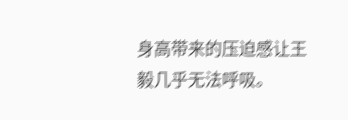身高带来的压迫感让王毅几乎无法呼吸。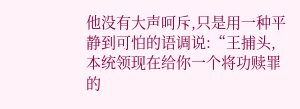他没有大声呵斥,只是用一种平静到可怕的语调说:“王捕头,本统领现在给你一个将功赎罪的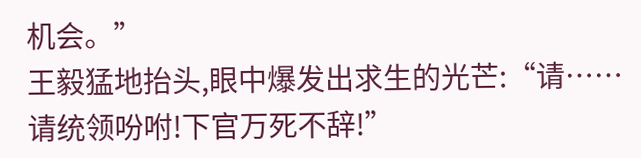机会。”
王毅猛地抬头,眼中爆发出求生的光芒:“请……请统领吩咐!下官万死不辞!”